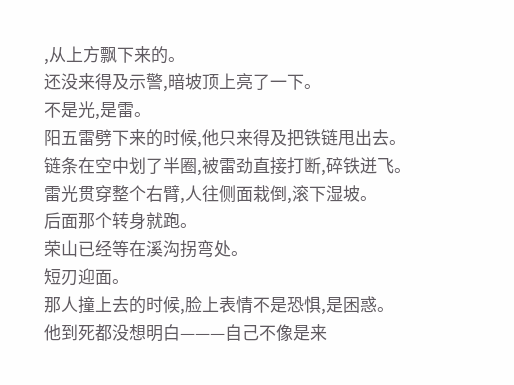,从上方飘下来的。
还没来得及示警,暗坡顶上亮了一下。
不是光,是雷。
阳五雷劈下来的时候,他只来得及把铁链甩出去。
链条在空中划了半圈,被雷劲直接打断,碎铁迸飞。
雷光贯穿整个右臂,人往侧面栽倒,滚下湿坡。
后面那个转身就跑。
荣山已经等在溪沟拐弯处。
短刃迎面。
那人撞上去的时候,脸上表情不是恐惧,是困惑。
他到死都没想明白———自己不像是来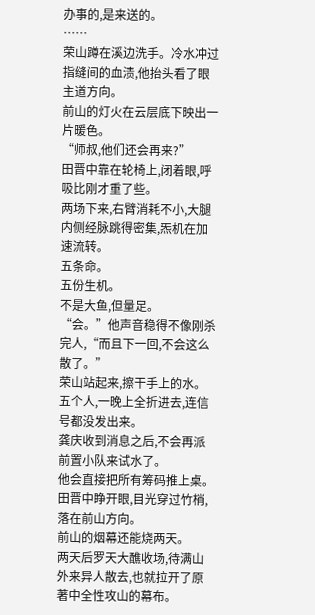办事的,是来送的。
……
荣山蹲在溪边洗手。冷水冲过指缝间的血渍,他抬头看了眼主道方向。
前山的灯火在云层底下映出一片暖色。
“师叔,他们还会再来?”
田晋中靠在轮椅上,闭着眼,呼吸比刚才重了些。
两场下来,右臂消耗不小,大腿内侧经脉跳得密集,炁机在加速流转。
五条命。
五份生机。
不是大鱼,但量足。
“会。”他声音稳得不像刚杀完人,“而且下一回,不会这么散了。”
荣山站起来,擦干手上的水。
五个人,一晚上全折进去,连信号都没发出来。
龚庆收到消息之后,不会再派前置小队来试水了。
他会直接把所有筹码推上桌。
田晋中睁开眼,目光穿过竹梢,落在前山方向。
前山的烟幕还能烧两天。
两天后罗天大醮收场,待满山外来异人散去,也就拉开了原著中全性攻山的幕布。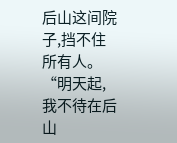后山这间院子,挡不住所有人。
“明天起,我不待在后山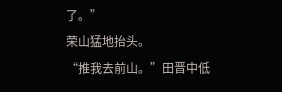了。”
荣山猛地抬头。
“推我去前山。”田晋中低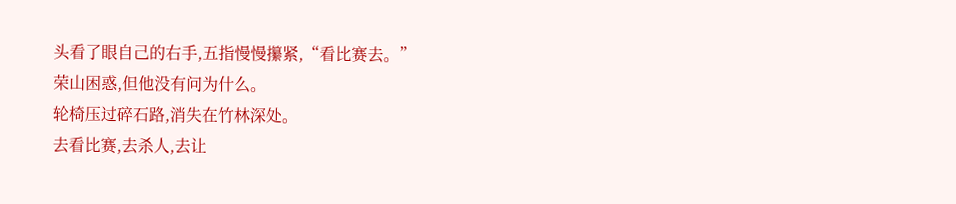头看了眼自己的右手,五指慢慢攥紧,“看比赛去。”
荣山困惑,但他没有问为什么。
轮椅压过碎石路,消失在竹林深处。
去看比赛,去杀人,去让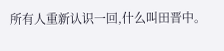所有人重新认识一回,什么叫田晋中。